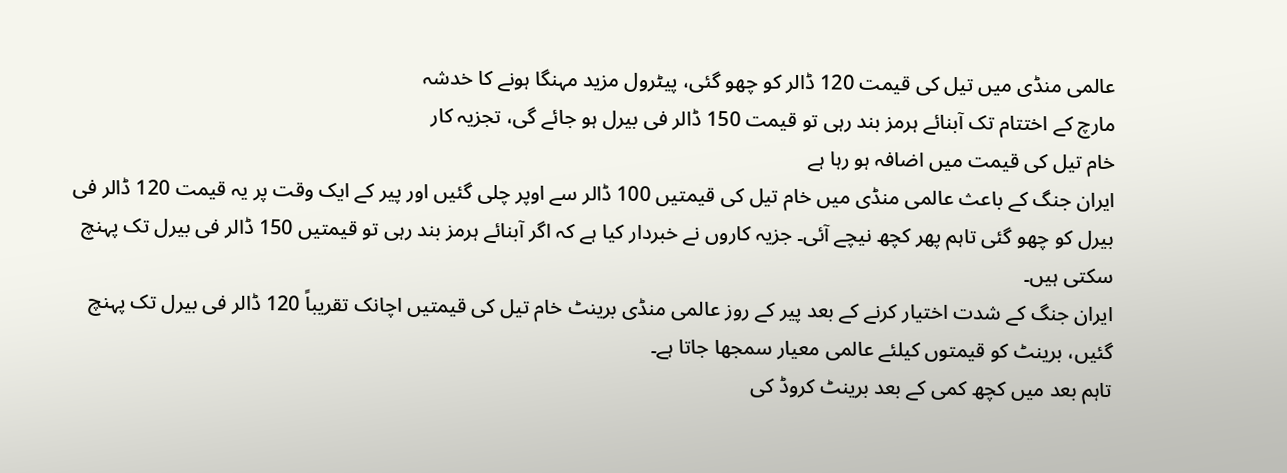عالمی منڈی میں تیل کی قیمت 120 ڈالر کو چھو گئی، پیٹرول مزید مہنگا ہونے کا خدشہ
مارچ کے اختتام تک آبنائے ہرمز بند رہی تو قیمت 150 ڈالر فی بیرل ہو جائے گی، تجزیہ کار
خام تیل کی قیمت میں اضافہ ہو رہا ہے
ایران جنگ کے باعث عالمی منڈی میں خام تیل کی قیمتیں 100 ڈالر سے اوپر چلی گئیں اور پیر کے ایک وقت پر یہ قیمت 120 ڈالر فی بیرل کو چھو گئی تاہم پھر کچھ نیچے آئی۔ جزیہ کاروں نے خبردار کیا ہے کہ اگر آبنائے ہرمز بند رہی تو قیمتیں 150 ڈالر فی بیرل تک پہنچ سکتی ہیں۔
ایران جنگ کے شدت اختیار کرنے کے بعد پیر کے روز عالمی منڈی برینٹ خام تیل کی قیمتیں اچانک تقریباً 120 ڈالر فی بیرل تک پہنچ گئیں، برینٹ کو قیمتوں کیلئے عالمی معیار سمجھا جاتا ہے۔
تاہم بعد میں کچھ کمی کے بعد برینٹ کروڈ کی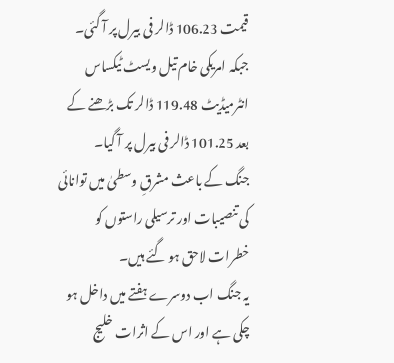قیمت 106.23 ڈالر فی بیرل پر آ گئی۔ جبکہ امریکی خام تیل ویسٹ ٹیکساس انٹرمیڈیٹ 119.48 ڈالر تک بڑھنے کے بعد 101.25 ڈالر فی بیرل پر آ گیا۔
جنگ کے باعث مشرقِ وسطیٰ میں توانائی کی تنصیبات اور ترسیلی راستوں کو خطرات لاحق ہو گئے ہیں۔
یہ جنگ اب دوسرے ہفتے میں داخل ہو چکی ہے اور اس کے اثرات خلیج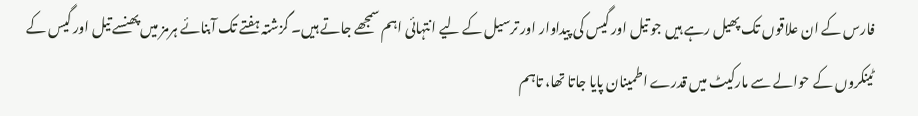فارس کے ان علاقوں تک پھیل رہے ہیں جو تیل اور گیس کی پیداوار اور ترسیل کے لیے انتہائی اہم سمجھے جاتے ہیں۔ گزشتہ ہفتے تک آبنائے ہرمز میں پھنسے تیل اور گیس کے ٹینکروں کے حوالے سے مارکیٹ میں قدرے اطمینان پایا جاتا تھا، تاہم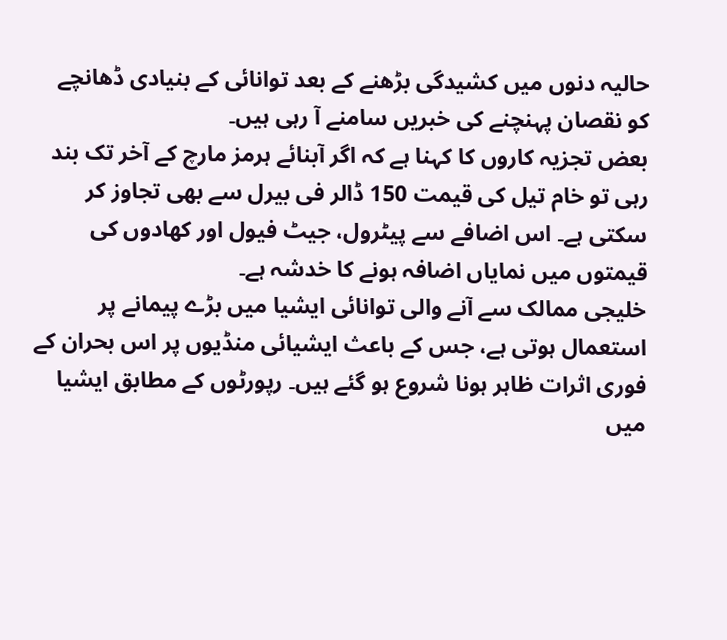حالیہ دنوں میں کشیدگی بڑھنے کے بعد توانائی کے بنیادی ڈھانچے کو نقصان پہنچنے کی خبریں سامنے آ رہی ہیں۔
بعض تجزیہ کاروں کا کہنا ہے کہ اگر آبنائے ہرمز مارچ کے آخر تک بند رہی تو خام تیل کی قیمت 150 ڈالر فی بیرل سے بھی تجاوز کر سکتی ہے۔ اس اضافے سے پیٹرول، جیٹ فیول اور کھادوں کی قیمتوں میں نمایاں اضافہ ہونے کا خدشہ ہے۔
خلیجی ممالک سے آنے والی توانائی ایشیا میں بڑے پیمانے پر استعمال ہوتی ہے، جس کے باعث ایشیائی منڈیوں پر اس بحران کے فوری اثرات ظاہر ہونا شروع ہو گئے ہیں۔ رپورٹوں کے مطابق ایشیا میں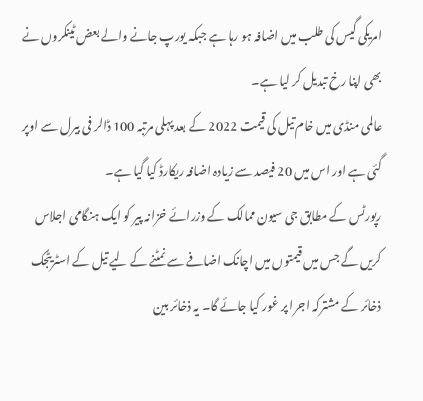امریکی گیس کی طلب میں اضافہ ہو رہا ہے جبکہ یورپ جانے والے بعض ٹینکروں نے بھی اپنا رخ تبدیل کر لیا ہے۔
عالمی منڈی میں خام تیل کی قیمت 2022 کے بعد پہلی مرتبہ 100 ڈالر فی بیرل سے اوپر گئی ہے اور اس میں 20 فیصد سے زیادہ اضافہ ریکارڈ کیا گیا ہے۔
رپورٹس کے مطابق جی سیون ممالک کے وزرائے خزانہ پیر کو ایک ہنگامی اجلاس کریں گے جس میں قیمتوں میں اچانک اضافے سے نمٹنے کے لیے تیل کے اسٹریٹجک ذخائر کے مشترکہ اجرا پر غور کیا جائے گا۔ یہ ذخائر بین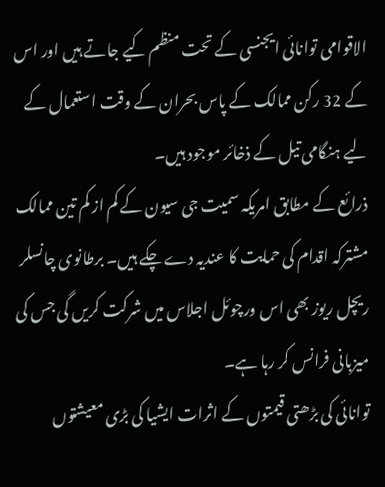الاقوامی توانائی ایجنسی کے تحت منظم کیے جاتے ہیں اور اس کے 32 رکن ممالک کے پاس بحران کے وقت استعمال کے لیے ہنگامی تیل کے ذخائر موجود ہیں۔
ذرائع کے مطابق امریکہ سمیت جی سیون کے کم از کم تین ممالک مشترکہ اقدام کی حمایت کا عندیہ دے چکے ہیں۔ برطانوی چانسلر ریچل ریوز بھی اس ورچوئل اجلاس میں شرکت کریں گی جس کی میزبانی فرانس کر رہا ہے۔
توانائی کی بڑھتی قیمتوں کے اثرات ایشیا کی بڑی معیشتوں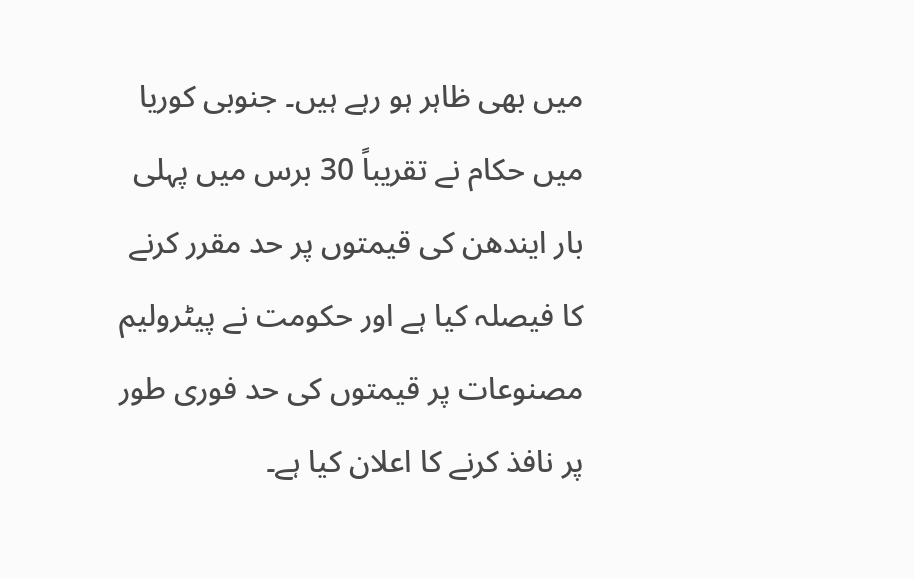میں بھی ظاہر ہو رہے ہیں۔ جنوبی کوریا میں حکام نے تقریباً 30 برس میں پہلی بار ایندھن کی قیمتوں پر حد مقرر کرنے کا فیصلہ کیا ہے اور حکومت نے پیٹرولیم مصنوعات پر قیمتوں کی حد فوری طور پر نافذ کرنے کا اعلان کیا ہے۔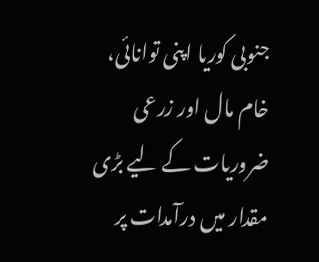جنوبی کوریا اپنی توانائی، خام مال اور زرعی ضروریات کے لیے بڑی مقدار میں درآمدات پر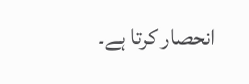انحصار کرتا ہے۔